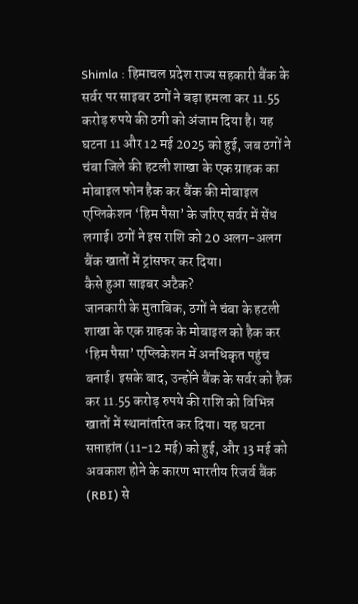Shimla : हिमाचल प्रदेश राज्य सहकारी बैंक के सर्वर पर साइबर ठगों ने बड़ा हमला कर 11.55 करोड़ रुपये की ठगी को अंजाम दिया है। यह घटना 11 और 12 मई 2025 को हुई, जब ठगों ने चंबा जिले की हटली शाखा के एक ग्राहक का मोबाइल फोन हैक कर बैंक की मोबाइल एप्लिकेशन ‘हिम पैसा’ के जरिए सर्वर में सेंध लगाई। ठगों ने इस राशि को 20 अलग-अलग बैंक खातों में ट्रांसफर कर दिया।
कैसे हुआ साइबर अटैक?
जानकारी के मुताबिक, ठगों ने चंबा के हटली शाखा के एक ग्राहक के मोबाइल को हैक कर ‘हिम पैसा’ एप्लिकेशन में अनधिकृत पहुंच बनाई। इसके बाद, उन्होंने बैंक के सर्वर को हैक कर 11.55 करोड़ रुपये की राशि को विभिन्न खातों में स्थानांतरित कर दिया। यह घटना सप्ताहांत (11-12 मई) को हुई, और 13 मई को अवकाश होने के कारण भारतीय रिजर्व बैंक (RBI) से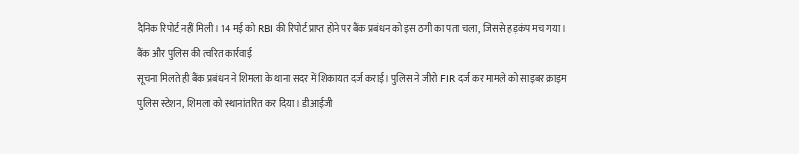दैनिक रिपोर्ट नहीं मिली। 14 मई को RBI की रिपोर्ट प्राप्त होने पर बैंक प्रबंधन को इस ठगी का पता चला, जिससे हड़कंप मच गया।
बैंक और पुलिस की त्वरित कार्रवाई
सूचना मिलते ही बैंक प्रबंधन ने शिमला के थाना सदर में शिकायत दर्ज कराई। पुलिस ने जीरो FIR दर्ज कर मामले को साइबर क्राइम पुलिस स्टेशन, शिमला को स्थानांतरित कर दिया। डीआईजी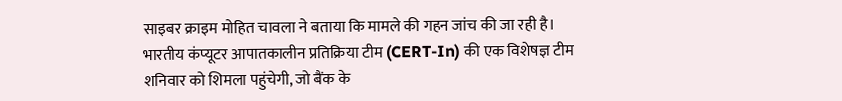साइबर क्राइम मोहित चावला ने बताया कि मामले की गहन जांच की जा रही है। भारतीय कंप्यूटर आपातकालीन प्रतिक्रिया टीम (CERT-In) की एक विशेषज्ञ टीम शनिवार को शिमला पहुंचेगी, जो बैंक के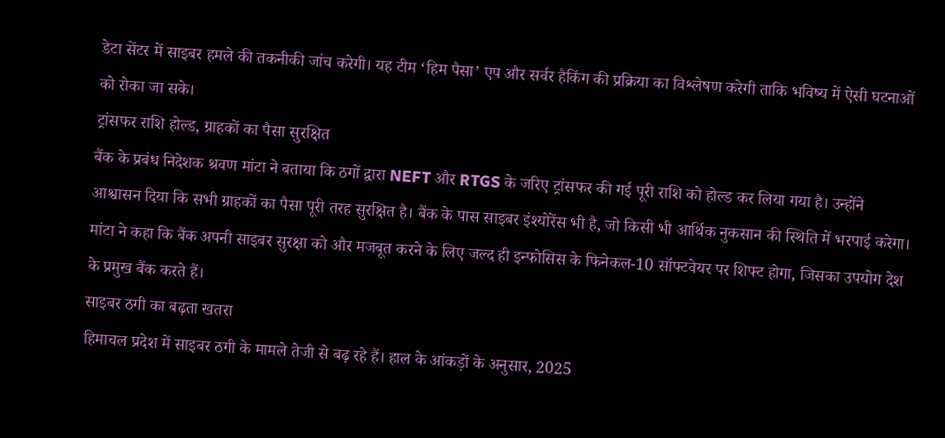डेटा सेंटर में साइबर हमले की तकनीकी जांच करेगी। यह टीम ‘हिम पैसा’ एप और सर्वर हैकिंग की प्रक्रिया का विश्लेषण करेगी ताकि भविष्य में ऐसी घटनाओं को रोका जा सके।
ट्रांसफर राशि होल्ड, ग्राहकों का पैसा सुरक्षित
बैंक के प्रबंध निदेशक श्रवण मांटा ने बताया कि ठगों द्वारा NEFT और RTGS के जरिए ट्रांसफर की गई पूरी राशि को होल्ड कर लिया गया है। उन्होंने आश्वासन दिया कि सभी ग्राहकों का पैसा पूरी तरह सुरक्षित है। बैंक के पास साइबर इंश्योरेंस भी है, जो किसी भी आर्थिक नुकसान की स्थिति में भरपाई करेगा। मांटा ने कहा कि बैंक अपनी साइबर सुरक्षा को और मजबूत करने के लिए जल्द ही इन्फोसिस के फिनेकल-10 सॉफ्टवेयर पर शिफ्ट होगा, जिसका उपयोग देश के प्रमुख बैंक करते हैं।
साइबर ठगी का बढ़ता खतरा
हिमाचल प्रदेश में साइबर ठगी के मामले तेजी से बढ़ रहे हैं। हाल के आंकड़ों के अनुसार, 2025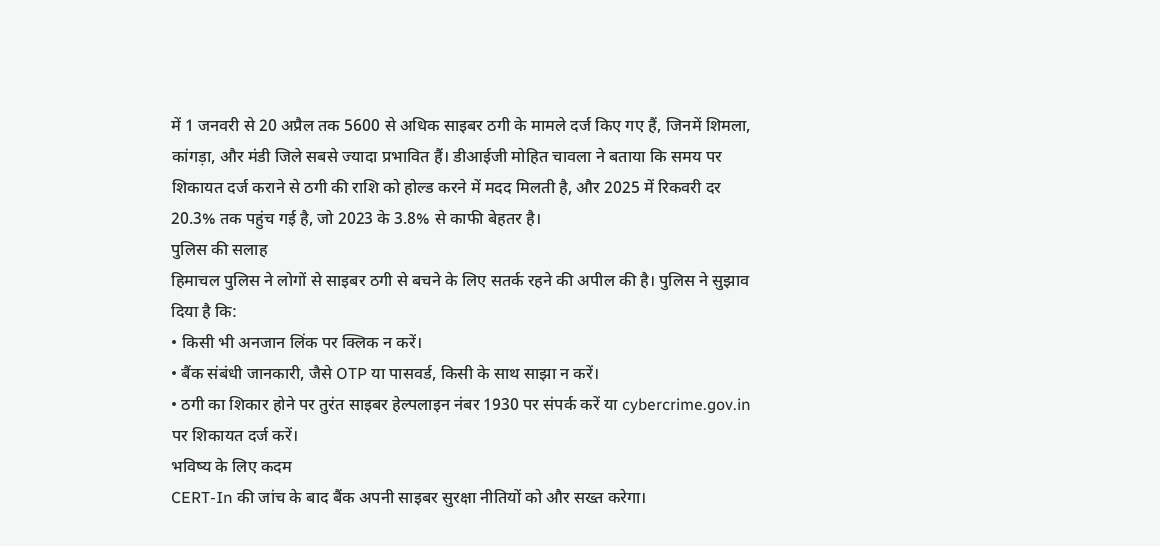में 1 जनवरी से 20 अप्रैल तक 5600 से अधिक साइबर ठगी के मामले दर्ज किए गए हैं, जिनमें शिमला, कांगड़ा, और मंडी जिले सबसे ज्यादा प्रभावित हैं। डीआईजी मोहित चावला ने बताया कि समय पर शिकायत दर्ज कराने से ठगी की राशि को होल्ड करने में मदद मिलती है, और 2025 में रिकवरी दर 20.3% तक पहुंच गई है, जो 2023 के 3.8% से काफी बेहतर है।
पुलिस की सलाह
हिमाचल पुलिस ने लोगों से साइबर ठगी से बचने के लिए सतर्क रहने की अपील की है। पुलिस ने सुझाव दिया है कि:
• किसी भी अनजान लिंक पर क्लिक न करें।
• बैंक संबंधी जानकारी, जैसे OTP या पासवर्ड, किसी के साथ साझा न करें।
• ठगी का शिकार होने पर तुरंत साइबर हेल्पलाइन नंबर 1930 पर संपर्क करें या cybercrime.gov.in पर शिकायत दर्ज करें।
भविष्य के लिए कदम
CERT-In की जांच के बाद बैंक अपनी साइबर सुरक्षा नीतियों को और सख्त करेगा।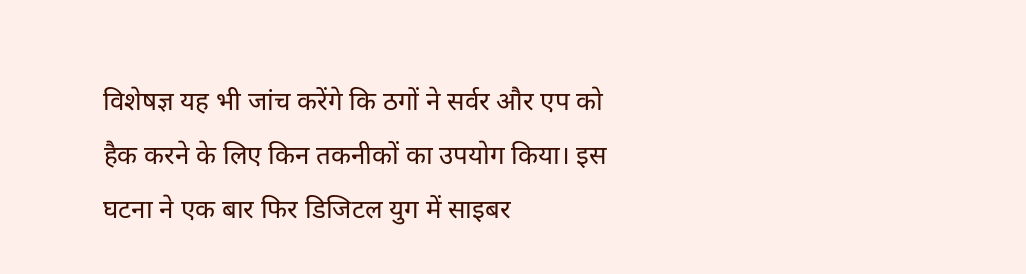विशेषज्ञ यह भी जांच करेंगे कि ठगों ने सर्वर और एप को हैक करने के लिए किन तकनीकों का उपयोग किया। इस घटना ने एक बार फिर डिजिटल युग में साइबर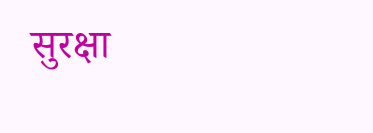सुरक्षा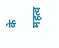के महत्व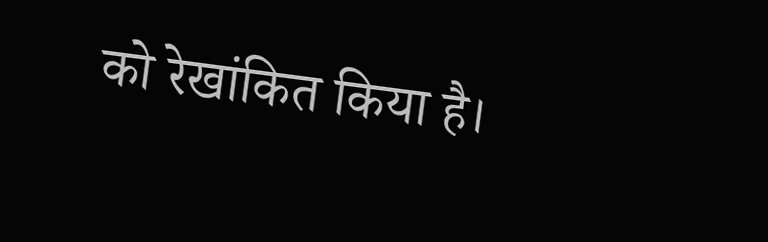को रेखांकित किया है।